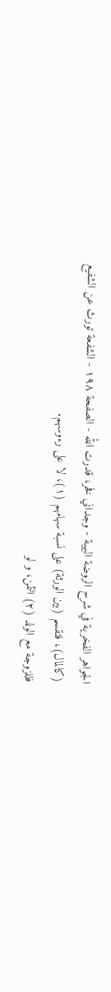الجواهر الفخرية في شرح الروضة البهية - وجداني فخر، قدرت الله - الصفحة ١٩٨ - الشفعة تورث عن الشفيع
(كالمال)، فتقسم (بين الورثة) على نسبة سهامهم (١)، لا على رءوسهم.
فللزوجة مع الولد (٢) الثمن، و لو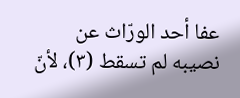عفا أحد الورّاث عن نصيبه لم تسقط (٣)، لأنّ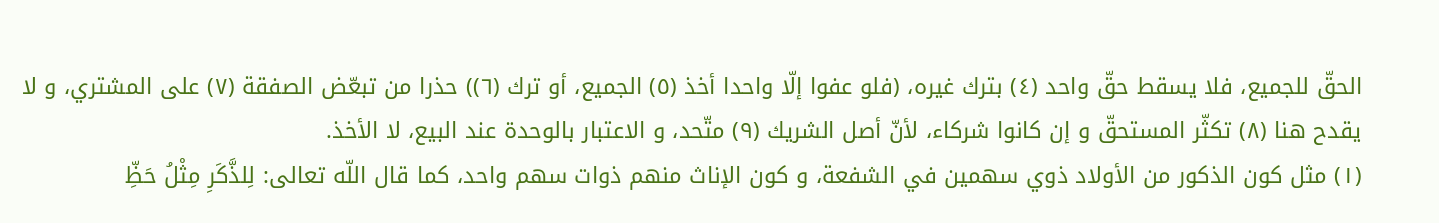الحقّ للجميع، فلا يسقط حقّ واحد (٤) بترك غيره، (فلو عفوا إلّا واحدا أخذ (٥) الجميع، أو ترك (٦)) حذرا من تبعّض الصفقة (٧) على المشتري، و لا يقدح هنا (٨) تكثّر المستحقّ و إن كانوا شركاء، لأنّ أصل الشريك (٩) متّحد، و الاعتبار بالوحدة عند البيع، لا الأخذ.
(١) مثل كون الذكور من الأولاد ذوي سهمين في الشفعة، و كون الإناث منهم ذوات سهم واحد، كما قال اللّه تعالى: لِلذَّكَرِ مِثْلُ حَظِّ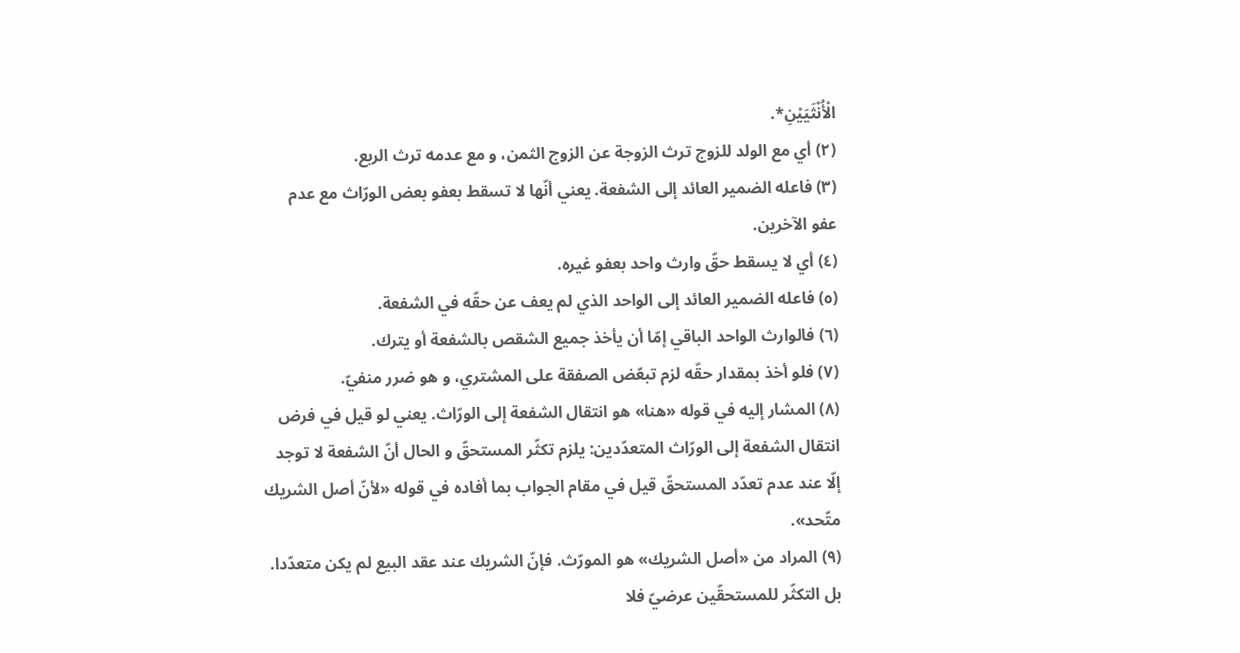الْأُنْثَيَيْنِ*.
(٢) أي مع الولد للزوج ترث الزوجة عن الزوج الثمن، و مع عدمه ترث الربع.
(٣) فاعله الضمير العائد إلى الشفعة. يعني أنّها لا تسقط بعفو بعض الورّاث مع عدم عفو الآخرين.
(٤) أي لا يسقط حقّ وارث واحد بعفو غيره.
(٥) فاعله الضمير العائد إلى الواحد الذي لم يعف عن حقّه في الشفعة.
(٦) فالوارث الواحد الباقي إمّا أن يأخذ جميع الشقص بالشفعة أو يترك.
(٧) فلو أخذ بمقدار حقّه لزم تبعّض الصفقة على المشتري، و هو ضرر منفيّ.
(٨) المشار إليه في قوله «هنا» هو انتقال الشفعة إلى الورّاث. يعني لو قيل في فرض انتقال الشفعة إلى الورّاث المتعدّدين: يلزم تكثّر المستحقّ و الحال أنّ الشفعة لا توجد إلّا عند عدم تعدّد المستحقّ قيل في مقام الجواب بما أفاده في قوله «لأنّ أصل الشريك متّحد».
(٩) المراد من «أصل الشريك» هو المورّث. فإنّ الشريك عند عقد البيع لم يكن متعدّدا. بل التكثّر للمستحقّين عرضيّ فلا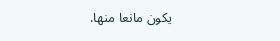يكون مانعا منها.